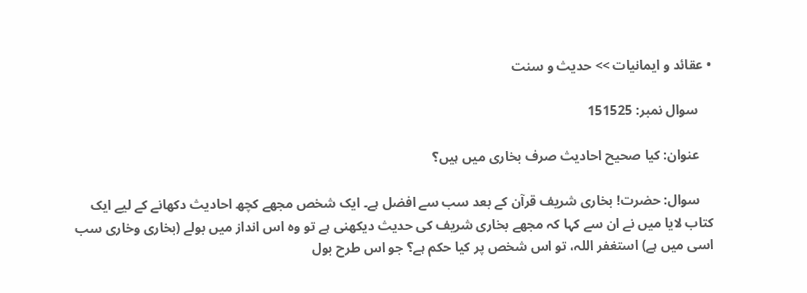• عقائد و ایمانیات >> حدیث و سنت

    سوال نمبر: 151525

    عنوان: کیا صحیح احادیث صرف بخاری میں ہیں؟

    سوال: حضرت! بخاری شریف قرآن کے بعد سب سے افضل ہے۔ ایک شخص مجھے کچھ احادیث دکھانے کے لیے ایک کتاب لایا میں نے ان سے کہا کہ مجھے بخاری شریف کی حدیث دیکھنی ہے تو وہ اس انداز میں بولے (بخاری وخاری سب اسی میں ہے) استغفر اللہ، تو اس شخص پر کیا حکم ہے؟ جو اس طرح بول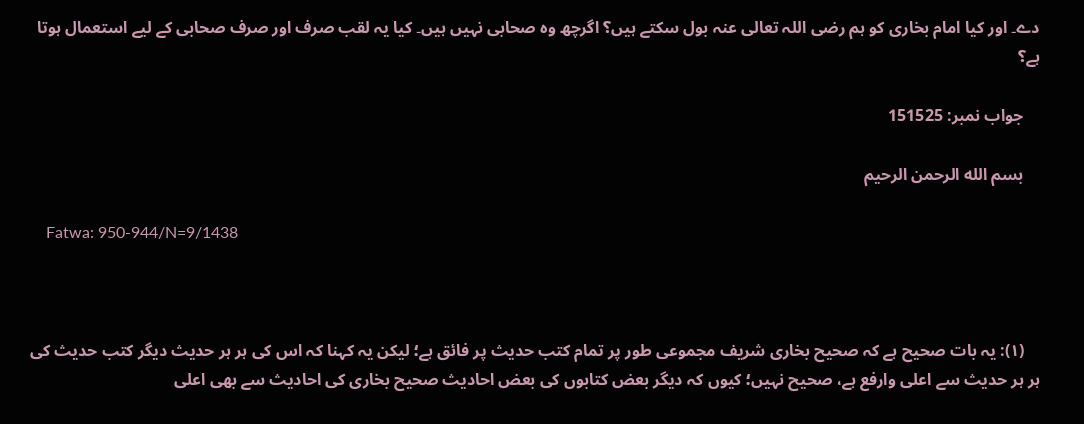دے۔ اور کیا امام بخاری کو ہم رضی اللہ تعالی عنہ بول سکتے ہیں؟ اگرچھ وہ صحابی نہیں ہیں۔ کیا یہ لقب صرف اور صرف صحابی کے لیے استعمال ہوتا ہے؟

    جواب نمبر: 151525

    بسم الله الرحمن الرحيم

    Fatwa: 950-944/N=9/1438



    (۱): یہ بات صحیح ہے کہ صحیح بخاری شریف مجموعی طور پر تمام کتب حدیث پر فائق ہے؛ لیکن یہ کہنا کہ اس کی ہر ہر حدیث دیگر کتب حدیث کی ہر ہر حدیث سے اعلی وارفع ہے، صحیح نہیں؛ کیوں کہ دیگر بعض کتابوں کی بعض احادیث صحیح بخاری کی احادیث سے بھی اعلی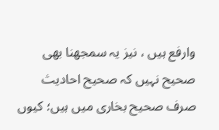وارفع ہیں ، نیز یہ سمجھنا بھی صحیح نہیں کہ صحیح احادیث صرف صحیح بخاری میں ہیں؛ کیوں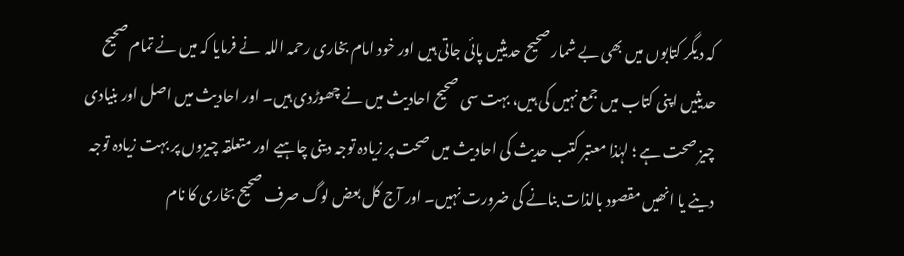کہ دیگر کتابوں میں بھی بے شمار صحیح حدیثیں پائی جاتی ہیں اور خود امام بخاری رحمہ اللہ  نے فرمایا کہ میں نے تمام صحیح حدیثیں اپنی کتاب میں جمع نہیں کی ہیں، بہت سی صحیح احادیث میں نے چھوڑدی ہیں۔ اور احادیث میں اصل اور بنیادی چیز صحت ہے ؛ لہٰذا معتبر کتب حدیث کی احادیث میں صحت پر زیادہ توجہ دینی چاہیے اور متعلقہ چیزوں پر بہت زیادہ توجہ دینے یا انھیں مقصود بالذات بنانے کی ضرورت نہیں۔ اور آج کل بعض لوگ صرف صحیح بخاری کا نام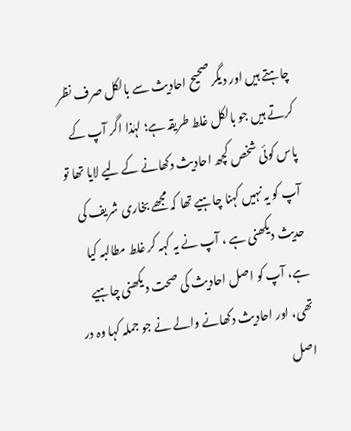چاہتے ہیں اور دیگر صحیح احادیث سے بالکل صرف نظر کرتے ہیں جو بالکل غلط طریقہ ہے؛ لہٰذا اگر آپ کے پاس کوئی شخص کچھ احادیث دکھانے کے لیے لایا تھا تو آپ کو یہ نہیں کہنا چاہیے تھا کہ مجھے بخاری شریف کی حدیث دیکھنی ہے ، آپ نے یہ کہہ کر غلط مطالبہ کیا ہے، آپ کو اصل احادیث کی صحت دیکھنی چاہیے تھی، اور احادیث دکھانے والے نے جو جملہ کہا وہ در اصل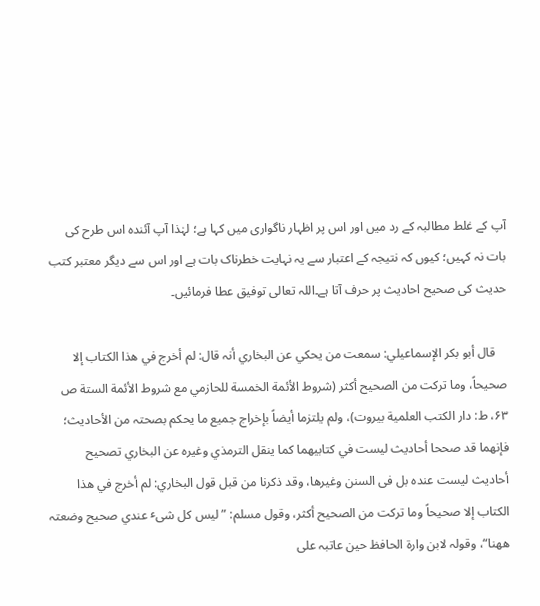آپ کے غلط مطالبہ کے رد میں اور اس پر اظہار ناگواری میں کہا ہے؛ لہٰذا آپ آئندہ اس طرح کی بات نہ کہیں؛ کیوں کہ نتیجہ کے اعتبار سے یہ نہایت خطرناک بات ہے اور اس سے دیگر معتبر کتب حدیث کی صحیح احادیث پر حرف آتا ہے۔اللہ تعالی توفیق عطا فرمائیں۔

    قال أبو بکر الإسماعیلي: سمعت من یحکي عن البخاري أنہ قال: لم أخرج في ھذا الکتاب إلا صحیحاً، وما ترکت من الصحیح أکثر (شروط الأئمة الخمسة للحازمي مع شروط الأئمة الستة ص ۶۳، ط: دار الکتب العلمیة بیروت)، ولم یلتزما أیضاً بإخراج جمیع ما یحکم بصحتہ من الأحادیث؛ فإنھما قد صححا أحادیث لیست في کتابیھما کما ینقل الترمذي وغیرہ عن البخاري تصحیح أحادیث لیست عندہ بل فی السنن وغیرھا، وقد ذکرنا من قبل قول البخاري: لم أخرج في ھذا الکتاب إلا صحیحاً وما ترکت من الصحیح أکثر، وقول مسلم: ”لیس کل شیٴ عندي صحیح وضعتہ ھھنا“، وقولہ لابن وارة الحافظ حین عاتبہ علی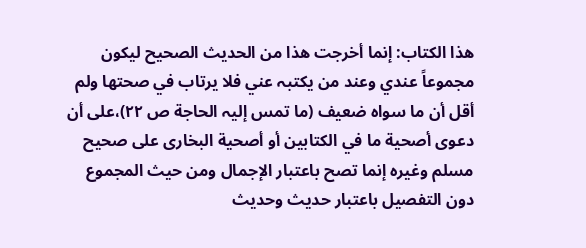ھذا الکتاب: إنما أخرجت ھذا من الحدیث الصحیح لیکون مجموعاً عندي وعند من یکتبہ عني فلا یرتاب في صحتھا ولم أقل أن ما سواہ ضعیف (ما تمس إلیہ الحاجة ص ۲۲)،علی أن دعوی أصحیة ما في الکتابین أو أصحیة البخاری علی صحیح مسلم وغیرہ إنما تصح باعتبار الإجمال ومن حیث المجموع دون التفصیل باعتبار حدیث وحدیث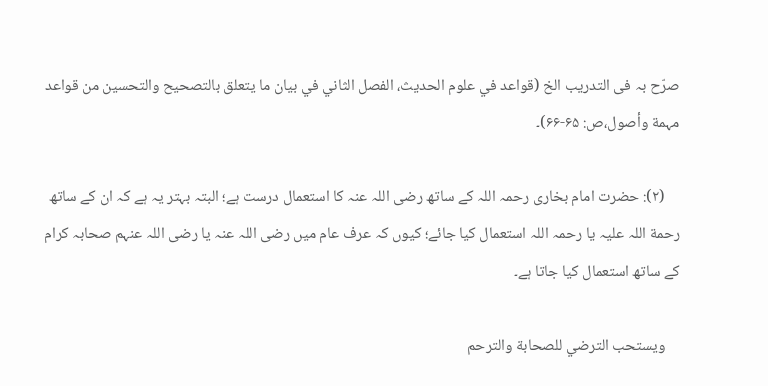صرّح بہ فی التدریب الخ (قواعد في علوم الحدیث، الفصل الثاني في بیان ما یتعلق بالتصحیح والتحسین من قواعد مہمة وأصول،ص: ۶۵-۶۶)۔

    (۲): حضرت امام بخاری رحمہ اللہ کے ساتھ رضی اللہ عنہ کا استعمال درست ہے؛ البتہ بہتر یہ ہے کہ ان کے ساتھ رحمة اللہ علیہ یا رحمہ اللہ استعمال کیا جائے؛ کیوں کہ عرف عام میں رضی اللہ عنہ یا رضی اللہ عنہم صحابہ کرام کے ساتھ استعمال کیا جاتا ہے۔

    ویستحب الترضي للصحابة والترحم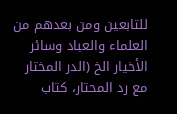للتابعین ومن بعدھم من العلماء والعباد وسائر الأخیار الخ (الدر المختار مع رد المحتار، کتاب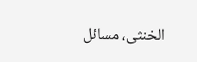الخنثی، مسائل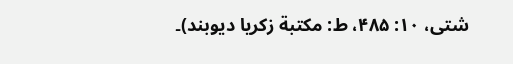شتی، ۱۰: ۴۸۵، ط: مکتبة زکریا دیوبند)۔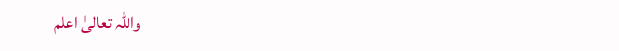واللہ تعالیٰ اعلم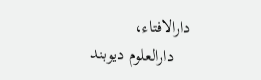دارالافتاء،
    دارالعلوم دیوبند